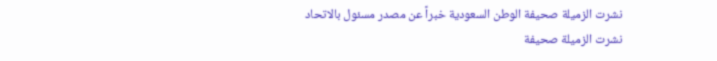نشرت الزميلة صحيفة الوطن السعودية خبراً عن مصدر مسئول بالاتحاد
نشرت الزميلة صحيفة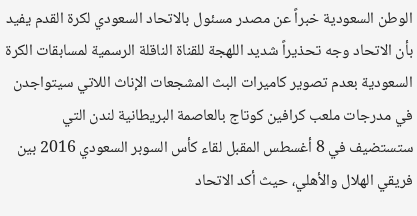الوطن السعودية خبراً عن مصدر مسئول بالاتحاد السعودي لكرة القدم يفيد بأن الاتحاد وجه تحذيراً شديد اللهجة للقناة الناقلة الرسمية لمسابقات الكرة السعودية بعدم تصوير كاميرات البث المشجعات الإناث اللاتي سيتواجدن في مدرجات ملعب كرافين كوتاج بالعاصمة البريطانية لندن التي ستستضيف في 8 أغسطس المقبل لقاء كأس السوبر السعودي 2016 بين فريقي الهلال والأهلي، حيث أكد الاتحاد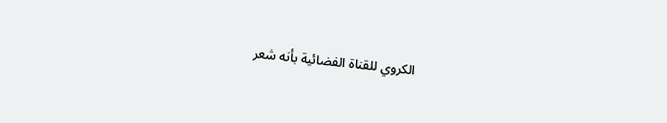الكروي للقناة الفضائية بأنه شعر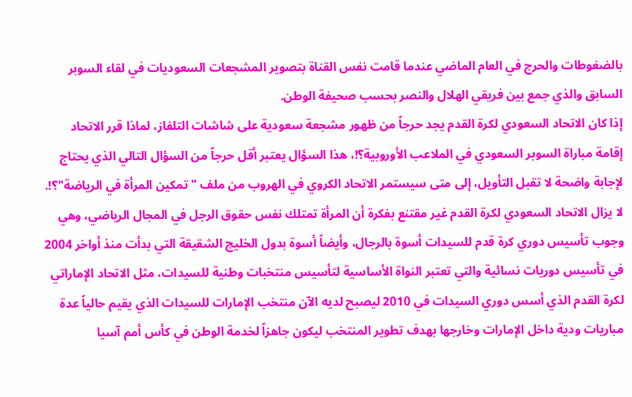بالضغوطات والحرج في العام الماضي عندما قامت نفس القناة بتصوير المشجعات السعوديات في لقاء السوبر السابق والذي جمع بين فريقي الهلال والنصر بحسب صحيفة الوطن.
إذا كان الاتحاد السعودي لكرة القدم يجد حرجاً من ظهور مشجعة سعودية على شاشات التلفاز، لماذا قرر الاتحاد إقامة مباراة السوبر السعودي في الملاعب الأوروبية؟!، هذا السؤال يعتبر أقل حرجاً من السؤال التالي الذي يحتاج لإجابة واضحة لا تقبل التأويل، إلى متى سيستمر الاتحاد الكروي في الهروب من ملف "تمكين المرأة في الرياضة"؟!.
لا يزال الاتحاد السعودي لكرة القدم غير مقتنع بفكرة أن المرأة تمتلك نفس حقوق الرجل في المجال الرياضي، وهي وجوب تأسيس دوري كرة قدم للسيدات أسوة بالرجال، وأيضاً أسوة بدول الخليج الشقيقة التي بدأت منذ أواخر 2004 في تأسيس دوريات نسائية والتي تعتبر النواة الأساسية لتأسيس منتخبات وطنية للسيدات، مثل الاتحاد الإماراتي لكرة القدم الذي أسس دوري السيدات في 2010 ليصبح لديه الآن منتخب الإمارات للسيدات الذي يقيم حالياً عدة مباريات ودية داخل الإمارات وخارجها بهدف تطوير المنتخب ليكون جاهزاً لخدمة الوطن في كأس أمم آسيا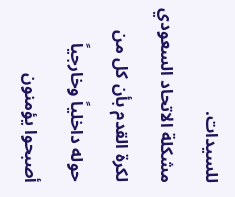للسيدات.
مشكلة الاتحاد السعودي لكرة القدم بأن كل من حوله داخلياً وخارجياً أصبحوا يؤمنون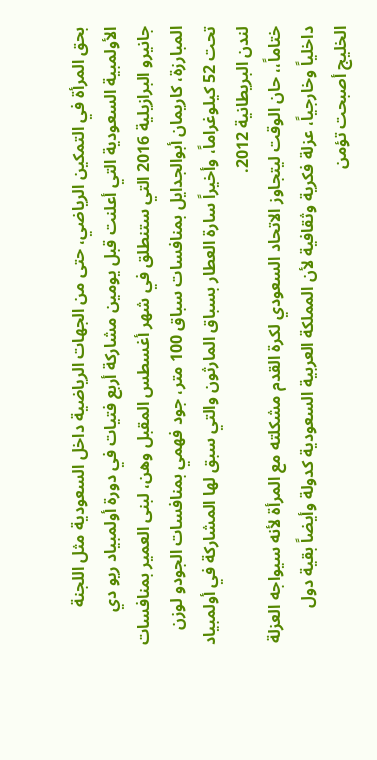بحق المرأة في التمكين الرياضي، حتى من الجهات الرياضية داخل السعودية مثل اللجنة الأولمبية السعودية التي أعلنت قبل يومين مشاركة أربع فتيات في دورة أولمبياد ريو دي جانيرو البرازيلية 2016 التي ستنطلق في شهر أغسطس المقبل وهن، لبنى العمير بمنافسات المبارزة، كاريمان أبوالجدايل بمنافسات سباق 100 متر، جود فهمي بمنافسات الجودو لوزن تحت 52 كيلوغراماً، وأخيراً سارة العطار بسباق المارثون والتي سبق لها المشاركة في أولمبياد لندن البريطانية 2012.
ختاماً،، حان الوقت ليتجاوز الاتحاد السعودي لكرة القدم مشكلته مع المرأة لأنه سيواجه العزلة داخلياً وخارجياً، عزلة فكرية وثقافية لأن المملكة العربية السعودية كدولة وأيضاً بقية دول الخليج أصبحت تؤمن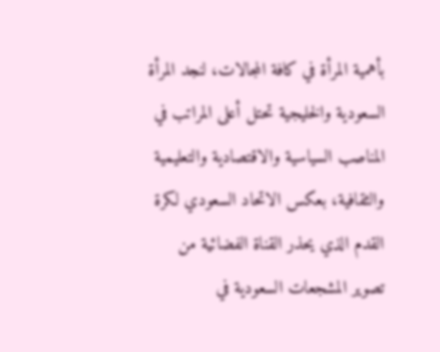بأهمية المرأة في كافة المجالات، لنجد المرأة السعودية والخليجية تحتل أعلى المراتب في المناصب السياسية والاقتصادية والتعليمية والثقافية، بعكس الاتحاد السعودي لكرة القدم الذي يحذر القناة الفضائية من تصوير المشجعات السعودية في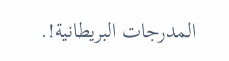المدرجات البريطانية!.